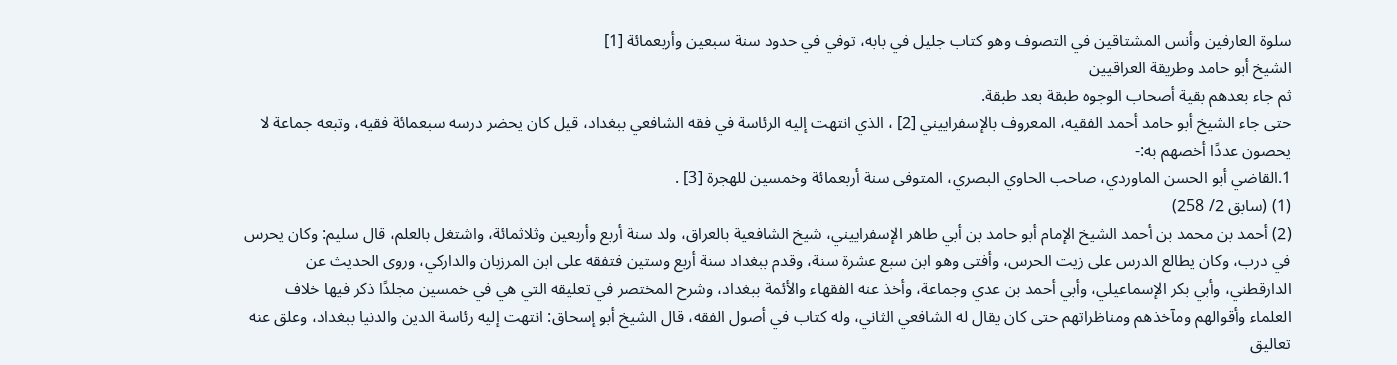سلوة العارفين وأنس المشتاقين في التصوف وهو كتاب جليل في بابه، توفي في حدود سنة سبعين وأربعمائة [1]
الشيخ أبو حامد وطريقة العراقيين
ثم جاء بعدهم بقية أصحاب الوجوه طبقة بعد طبقة.
حتى جاء الشيخ أبو حامد أحمد الفقيه، المعروف بالإسفراييني [2] ، الذي انتهت إليه الرئاسة في فقه الشافعي ببغداد، قيل كان يحضر درسه سبعمائة فقيه، وتبعه جماعة لا يحصون عددًا أخصهم به:-
1.القاضي أبو الحسن الماوردي، صاحب الحاوي البصري، المتوفى سنة أربعمائة وخمسين للهجرة [3] .
(1) (سابق 2/ 258)
(2) أحمد بن محمد بن أحمد الشيخ الإمام أبو حامد بن أبي طاهر الإسفراييني، شيخ الشافعية بالعراق، ولد سنة أربع وأربعين وثلاثمائة، واشتغل بالعلم، قال سليم: وكان يحرس في درب، وكان يطالع الدرس على زيت الحرس، وأفتى وهو ابن سبع عشرة سنة، وقدم ببغداد سنة أربع وستين فتفقه على ابن المرزبان والداركي، وروى الحديث عن الدارقطني، وأبي بكر الإسماعيلي، وأبي أحمد بن عدي وجماعة، وأخذ عنه الفقهاء والأئمة ببغداد، وشرح المختصر في تعليقه التي هي في خمسين مجلدًا ذكر فيها خلاف العلماء وأقوالهم ومآخذهم ومناظراتهم حتى كان يقال له الشافعي الثاني، وله كتاب في أصول الفقه، قال الشيخ أبو إسحاق: انتهت إليه رئاسة الدين والدنيا ببغداد، وعلق عنه تعاليق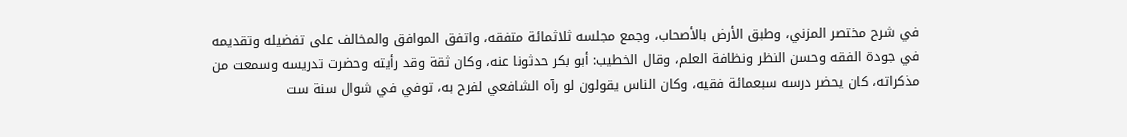في شرح مختصر المزني، وطبق الأرض بالأصحاب، وجمع مجلسه ثلاثمائة متفقه، واتفق الموافق والمخالف على تفضيله وتقديمه في جودة الفقه وحسن النظر ونظافة العلم، وقال الخطيب: أبو بكر حدثونا عنه، وكان ثقة وقد رأيته وحضرت تدريسه وسمعت من مذكراته، كان يحضر درسه سبعمائة فقيه، وكان الناس يقولون لو رآه الشافعي لفرح به، توفي في شوال سنة ست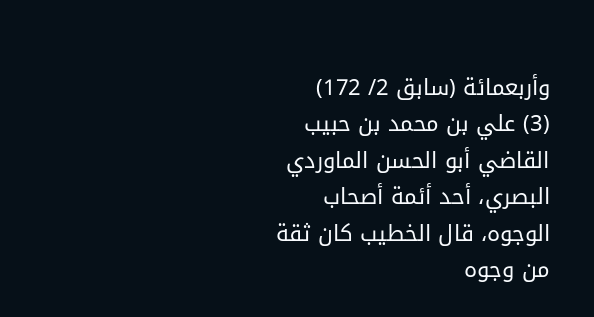وأربعمائة (سابق 2/ 172)
(3) علي بن محمد بن حبيب القاضي أبو الحسن الماوردي البصري، أحد أئمة أصحاب الوجوه، قال الخطيب كان ثقة من وجوه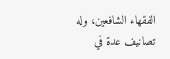الفقهاء الشافعين، وله تصانيف عدة في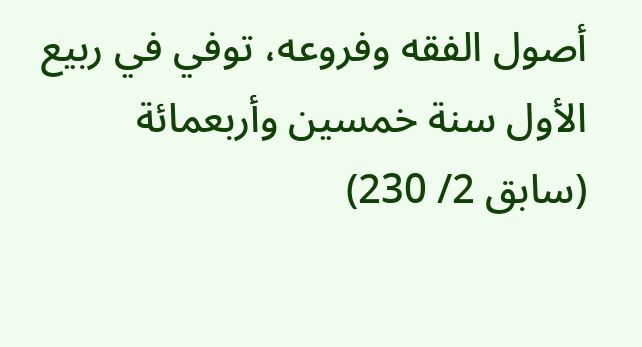أصول الفقه وفروعه، توفي في ربيع الأول سنة خمسين وأربعمائة (سابق 2/ 230)